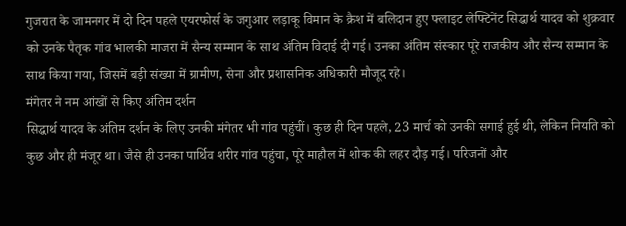गुजरात के जामनगर में दो दिन पहले एयरफोर्स के जगुआर लड़ाकू विमान के क्रैश में बलिदान हुए फ्लाइट लेफ्टिनेंट सिद्धार्थ यादव को शुक्रवार को उनके पैतृक गांव भालकी माजरा में सैन्य सम्मान के साथ अंतिम विदाई दी गई। उनका अंतिम संस्कार पूरे राजकीय और सैन्य सम्मान के साथ किया गया, जिसमें बड़ी संख्या में ग्रामीण, सेना और प्रशासनिक अधिकारी मौजूद रहे।
मंगेतर ने नम आंखों से किए अंतिम दर्शन
सिद्धार्थ यादव के अंतिम दर्शन के लिए उनकी मंगेतर भी गांव पहुंचीं। कुछ ही दिन पहले, 23 मार्च को उनकी सगाई हुई थी, लेकिन नियति को कुछ और ही मंजूर था। जैसे ही उनका पार्थिव शरीर गांव पहुंचा, पूरे माहौल में शोक की लहर दौड़ गई। परिजनों और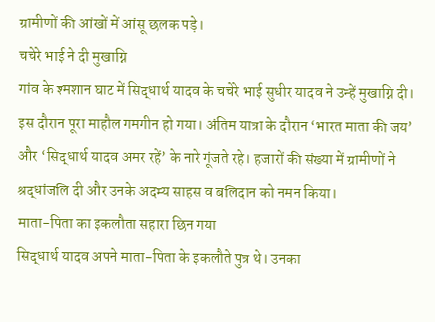ग्रामीणों की आंखों में आंसू छलक पड़े।
चचेरे भाई ने दी मुखाग्नि
गांव के श्मशान घाट में सिद्धार्थ यादव के चचेरे भाई सुधीर यादव ने उन्हें मुखाग्नि दी। इस दौरान पूरा माहौल गमगीन हो गया। अंतिम यात्रा के दौरान ‘भारत माता की जय’ और ‘सिद्धार्थ यादव अमर रहें’ के नारे गूंजते रहे। हजारों की संख्या में ग्रामीणों ने श्रद्धांजलि दी और उनके अदम्य साहस व बलिदान को नमन किया।
माता-पिता का इकलौता सहारा छिन गया
सिद्धार्थ यादव अपने माता-पिता के इकलौते पुत्र थे। उनका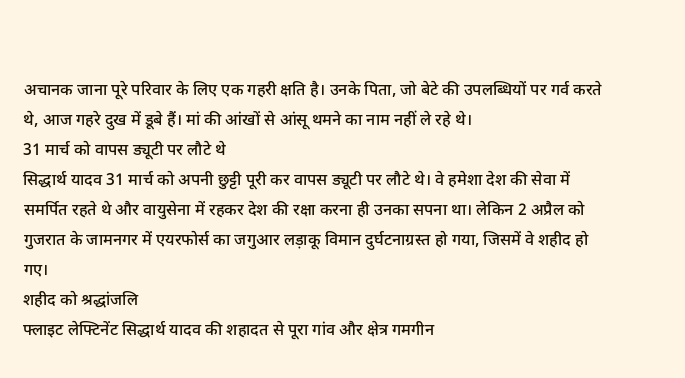अचानक जाना पूरे परिवार के लिए एक गहरी क्षति है। उनके पिता, जो बेटे की उपलब्धियों पर गर्व करते थे, आज गहरे दुख में डूबे हैं। मां की आंखों से आंसू थमने का नाम नहीं ले रहे थे।
31 मार्च को वापस ड्यूटी पर लौटे थे
सिद्धार्थ यादव 31 मार्च को अपनी छुट्टी पूरी कर वापस ड्यूटी पर लौटे थे। वे हमेशा देश की सेवा में समर्पित रहते थे और वायुसेना में रहकर देश की रक्षा करना ही उनका सपना था। लेकिन 2 अप्रैल को गुजरात के जामनगर में एयरफोर्स का जगुआर लड़ाकू विमान दुर्घटनाग्रस्त हो गया, जिसमें वे शहीद हो गए।
शहीद को श्रद्धांजलि
फ्लाइट लेफ्टिनेंट सिद्धार्थ यादव की शहादत से पूरा गांव और क्षेत्र गमगीन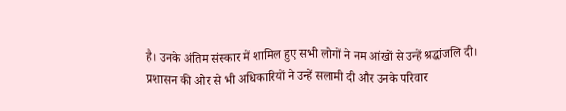है। उनके अंतिम संस्कार में शामिल हुए सभी लोगों ने नम आंखों से उन्हें श्रद्धांजलि दी। प्रशासन की ओर से भी अधिकारियों ने उन्हें सलामी दी और उनके परिवार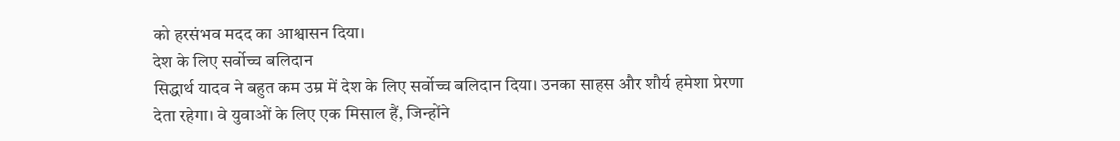को हरसंभव मदद का आश्वासन दिया।
देश के लिए सर्वोच्च बलिदान
सिद्धार्थ यादव ने बहुत कम उम्र में देश के लिए सर्वोच्च बलिदान दिया। उनका साहस और शौर्य हमेशा प्रेरणा देता रहेगा। वे युवाओं के लिए एक मिसाल हैं, जिन्होंने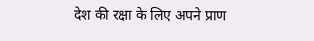देश की रक्षा के लिए अपने प्राण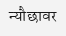न्यौछावर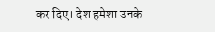कर दिए। देश हमेशा उनके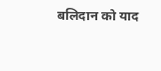बलिदान को याद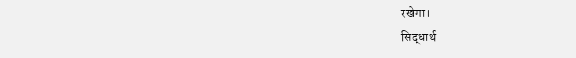रखेगा।
सिद्धार्थ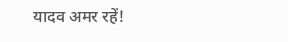यादव अमर रहें!